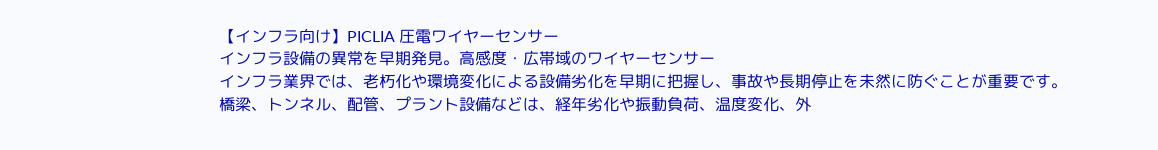【インフラ向け】PICLIA 圧電ワイヤーセンサー
インフラ設備の異常を早期発見。高感度・広帯域のワイヤーセンサー
インフラ業界では、老朽化や環境変化による設備劣化を早期に把握し、事故や長期停止を未然に防ぐことが重要です。橋梁、トンネル、配管、プラント設備などは、経年劣化や振動負荷、温度変化、外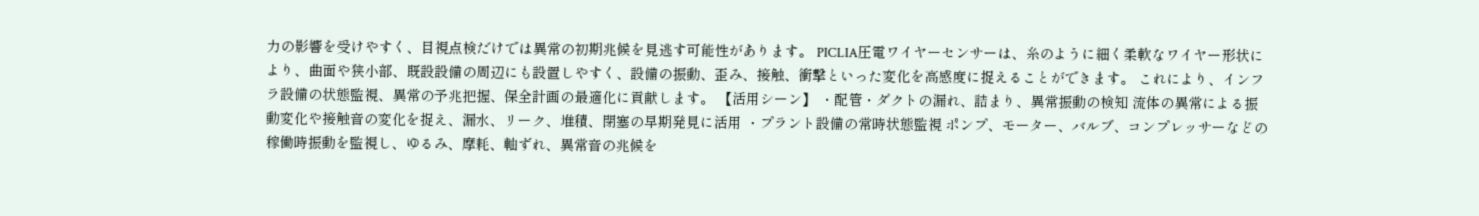力の影響を受けやすく、目視点検だけでは異常の初期兆候を見逃す可能性があります。 PICLIA圧電ワイヤーセンサーは、糸のように細く柔軟なワイヤー形状により、曲面や狭小部、既設設備の周辺にも設置しやすく、設備の振動、歪み、接触、衝撃といった変化を高感度に捉えることができます。 これにより、インフラ設備の状態監視、異常の予兆把握、保全計画の最適化に貢献します。 【活用シーン】 ・配管・ダクトの漏れ、詰まり、異常振動の検知 流体の異常による振動変化や接触音の変化を捉え、漏水、リーク、堆積、閉塞の早期発見に活用 ・プラント設備の常時状態監視 ポンプ、モーター、バルブ、コンプレッサーなどの稼働時振動を監視し、ゆるみ、摩耗、軸ずれ、異常音の兆候を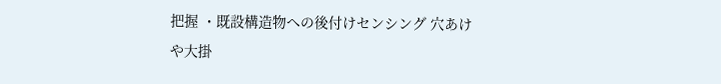把握 ・既設構造物への後付けセンシング 穴あけや大掛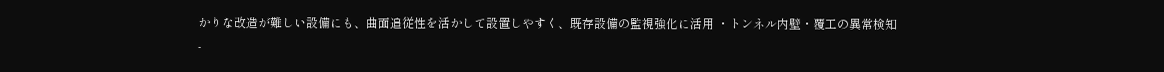かりな改造が難しい設備にも、曲面追従性を活かして設置しやすく、既存設備の監視強化に活用 ・トンネル内壁・覆工の異常検知
-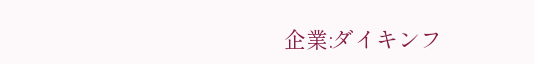企業:ダイキンフ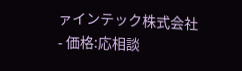ァインテック株式会社
- 価格:応相談